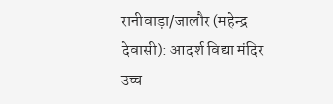रानीवाड़ा/जालौर (महेन्द्र देवासी): आदर्श विद्या मंदिर उच्च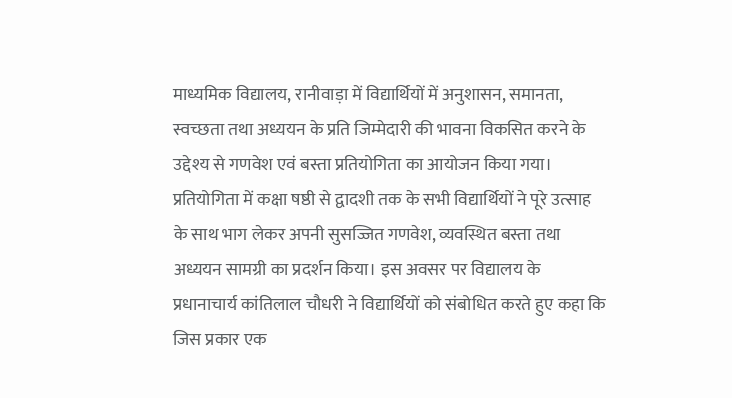माध्यमिक विद्यालय, रानीवाड़ा में विद्यार्थियों में अनुशासन, समानता, स्वच्छता तथा अध्ययन के प्रति जिम्मेदारी की भावना विकसित करने के उद्देश्य से गणवेश एवं बस्ता प्रतियोगिता का आयोजन किया गया। प्रतियोगिता में कक्षा षष्ठी से द्वादशी तक के सभी विद्यार्थियों ने पूरे उत्साह के साथ भाग लेकर अपनी सुसज्जित गणवेश, व्यवस्थित बस्ता तथा अध्ययन सामग्री का प्रदर्शन किया। इस अवसर पर विद्यालय के प्रधानाचार्य कांतिलाल चौधरी ने विद्यार्थियों को संबोधित करते हुए कहा कि जिस प्रकार एक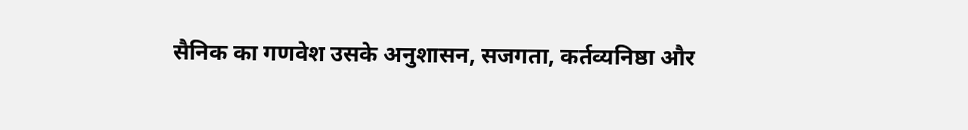सैनिक का गणवेश उसके अनुशासन, सजगता, कर्तव्यनिष्ठा और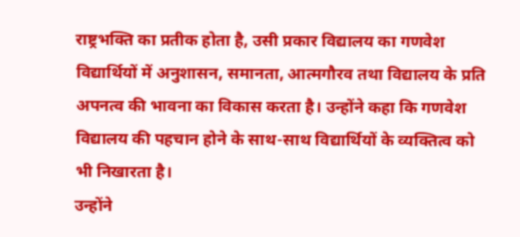राष्ट्रभक्ति का प्रतीक होता है, उसी प्रकार विद्यालय का गणवेश विद्यार्थियों में अनुशासन, समानता, आत्मगौरव तथा विद्यालय के प्रति अपनत्व की भावना का विकास करता है। उन्होंने कहा कि गणवेश विद्यालय की पहचान होने के साथ-साथ विद्यार्थियों के व्यक्तित्व को भी निखारता है।
उन्होंने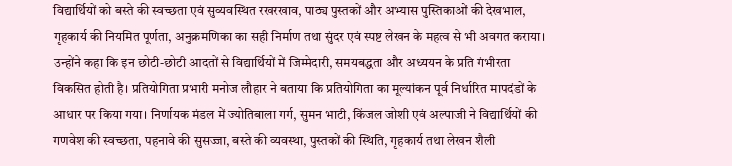विद्यार्थियों को बस्ते की स्वच्छता एवं सुव्यवस्थित रखरखाव, पाठ्य पुस्तकों और अभ्यास पुस्तिकाओं की देखभाल, गृहकार्य की नियमित पूर्णता, अनुक्रमणिका का सही निर्माण तथा सुंदर एवं स्पष्ट लेखन के महत्व से भी अवगत कराया। उन्होंने कहा कि इन छोटी-छोटी आदतों से विद्यार्थियों में जिम्मेदारी, समयबद्धता और अध्ययन के प्रति गंभीरता विकसित होती है। प्रतियोगिता प्रभारी मनोज लौहार ने बताया कि प्रतियोगिता का मूल्यांकन पूर्व निर्धारित मापदंडों के आधार पर किया गया। निर्णायक मंडल में ज्योतिबाला गर्ग, सुमन भाटी, किंजल जोशी एवं अल्पाजी ने विद्यार्थियों की गणवेश की स्वच्छता, पहनावे की सुसज्जा, बस्ते की व्यवस्था, पुस्तकों की स्थिति, गृहकार्य तथा लेखन शैली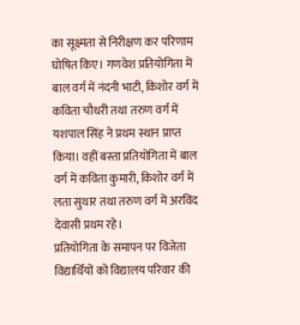का सूक्ष्मता से निरीक्षण कर परिणाम घोषित किए। गणवेश प्रतियोगिता में बाल वर्ग में नंदनी भाटी, किशोर वर्ग में कविता चौधरी तथा तरुण वर्ग में यशपाल सिंह ने प्रथम स्थान प्राप्त किया। वहीं बस्ता प्रतियोगिता में बाल वर्ग में कविता कुमारी, किशोर वर्ग में लता सुथार तथा तरुण वर्ग में अरविंद देवासी प्रथम रहे।
प्रतियोगिता के समापन पर विजेता विद्यार्थियों को विद्यालय परिवार की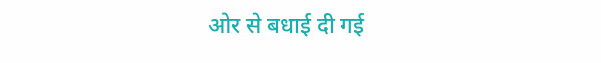ओर से बधाई दी गई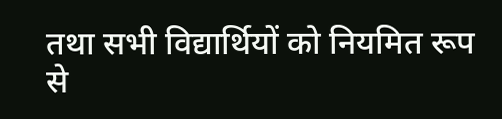तथा सभी विद्यार्थियों को नियमित रूप से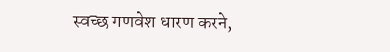स्वच्छ गणवेश धारण करने,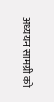अध्ययन सामग्री को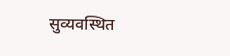सुव्यवस्थित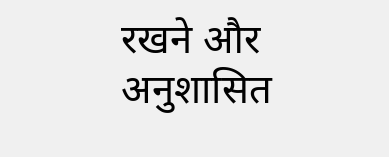रखने और अनुशासित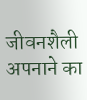जीवनशैली अपनाने का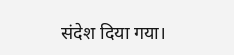संदेश दिया गया।